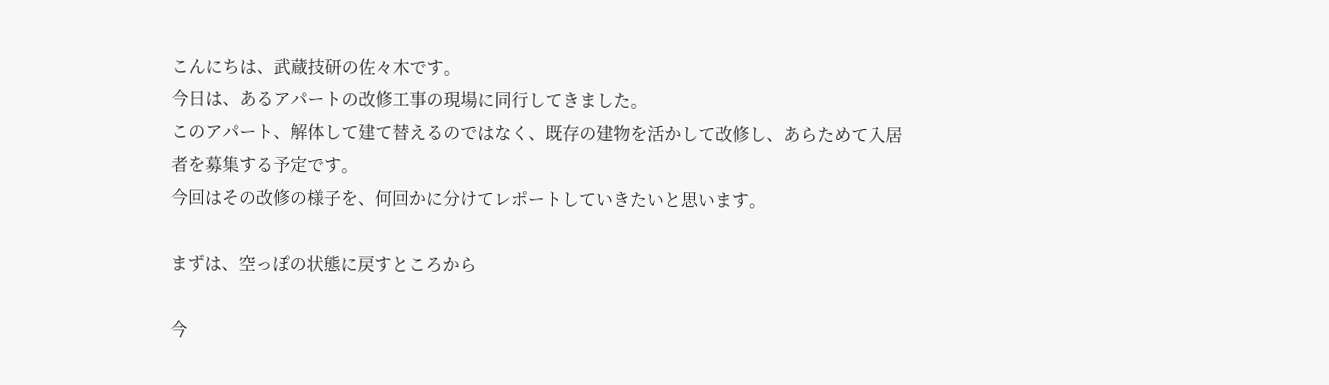こんにちは、武蔵技研の佐々木です。
今日は、あるアパートの改修工事の現場に同行してきました。
このアパート、解体して建て替えるのではなく、既存の建物を活かして改修し、あらためて入居者を募集する予定です。
今回はその改修の様子を、何回かに分けてレポートしていきたいと思います。

まずは、空っぽの状態に戻すところから

今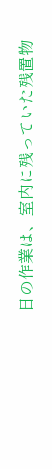日の作業は、室内に残っていた残置物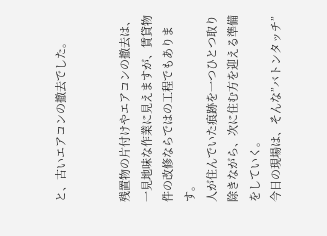と、古いエアコンの撤去でした。


残置物の片付けやエアコンの撤去は、一見地味な作業に見えますが、賃貸物件の改修ならではの工程でもあります。
人が住んでいた痕跡を一つひとつ取り除きながら、次に住む方を迎える準備をしていく。
今日の現場は、そんな”バトンタッチ”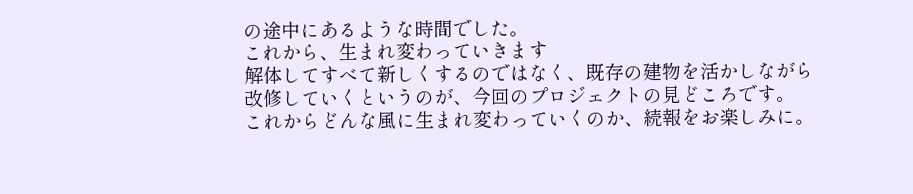の途中にあるような時間でした。
これから、生まれ変わっていきます
解体してすべて新しくするのではなく、既存の建物を活かしながら改修していくというのが、今回のプロジェクトの見どころです。
これからどんな風に生まれ変わっていくのか、続報をお楽しみに。